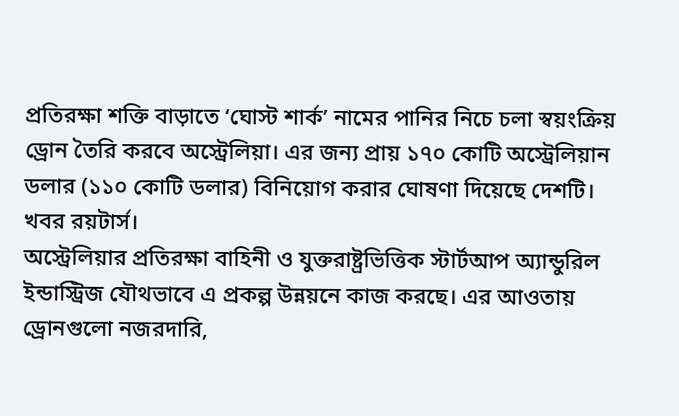প্রতিরক্ষা শক্তি বাড়াতে ‘ঘোস্ট শার্ক’ নামের পানির নিচে চলা স্বয়ংক্রিয় ড্রোন তৈরি করবে অস্ট্রেলিয়া। এর জন্য প্রায় ১৭০ কোটি অস্ট্রেলিয়ান ডলার (১১০ কোটি ডলার) বিনিয়োগ করার ঘোষণা দিয়েছে দেশটি। খবর রয়টার্স।
অস্ট্রেলিয়ার প্রতিরক্ষা বাহিনী ও যুক্তরাষ্ট্রভিত্তিক স্টার্টআপ অ্যান্ডুরিল ইন্ডাস্ট্রিজ যৌথভাবে এ প্রকল্প উন্নয়নে কাজ করছে। এর আওতায় ড্রোনগুলো নজরদারি,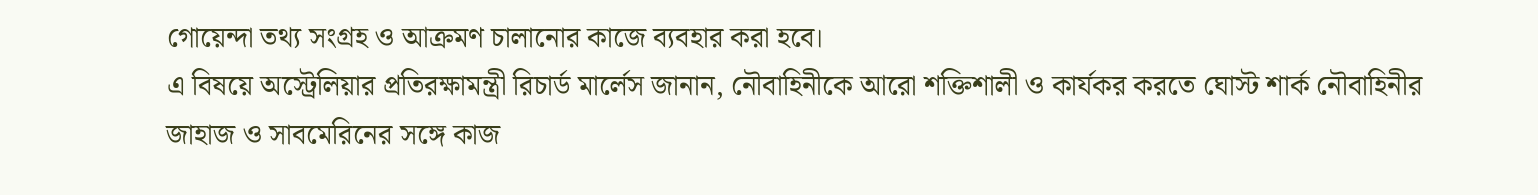গোয়েন্দা তথ্য সংগ্রহ ও আক্রমণ চালানোর কাজে ব্যবহার করা হবে।
এ বিষয়ে অস্ট্রেলিয়ার প্রতিরক্ষামন্ত্রী রিচার্ড মার্লেস জানান, নৌবাহিনীকে আরো শক্তিশালী ও কার্যকর করতে ঘোস্ট শার্ক নৌবাহিনীর জাহাজ ও সাবমেরিনের সঙ্গে কাজ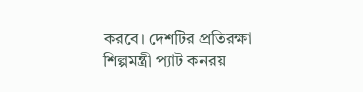করবে। দেশটির প্রতিরক্ষা শিল্পমন্ত্রী প্যাট কনরয়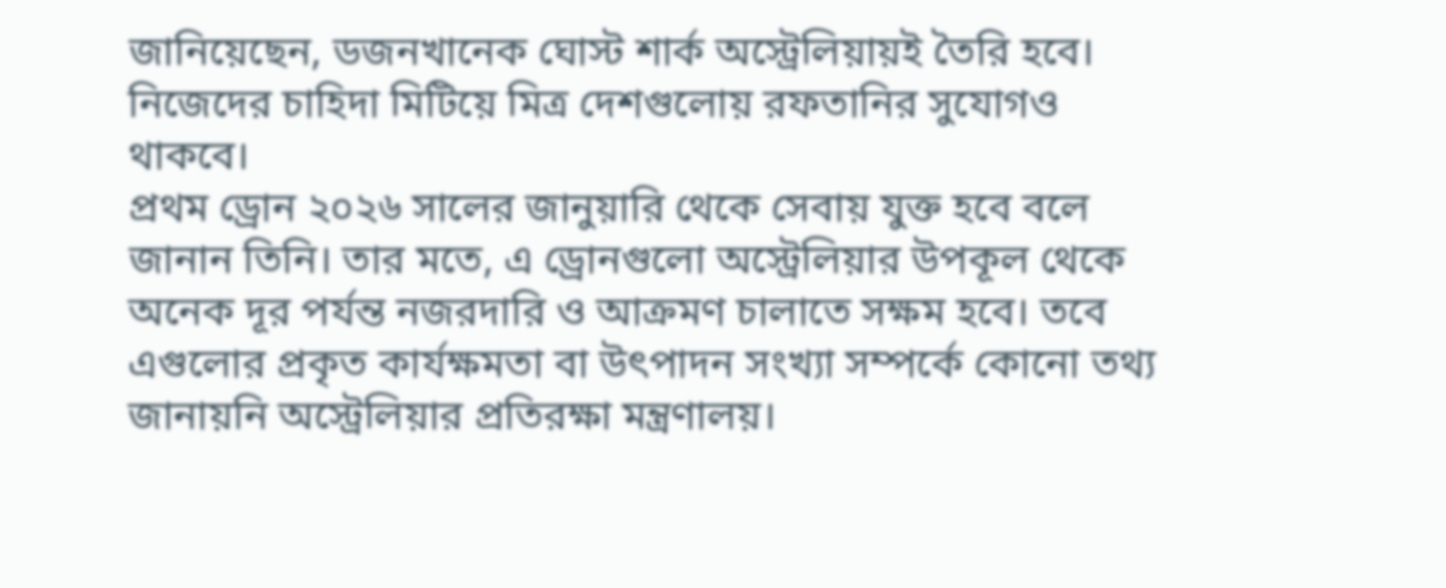জানিয়েছেন, ডজনখানেক ঘোস্ট শার্ক অস্ট্রেলিয়ায়ই তৈরি হবে। নিজেদের চাহিদা মিটিয়ে মিত্র দেশগুলোয় রফতানির সুযোগও থাকবে।
প্রথম ড্রোন ২০২৬ সালের জানুয়ারি থেকে সেবায় যুক্ত হবে বলে জানান তিনি। তার মতে, এ ড্রোনগুলো অস্ট্রেলিয়ার উপকূল থেকে অনেক দূর পর্যন্ত নজরদারি ও আক্রমণ চালাতে সক্ষম হবে। তবে এগুলোর প্রকৃত কার্যক্ষমতা বা উৎপাদন সংখ্যা সম্পর্কে কোনো তথ্য জানায়নি অস্ট্রেলিয়ার প্রতিরক্ষা মন্ত্রণালয়।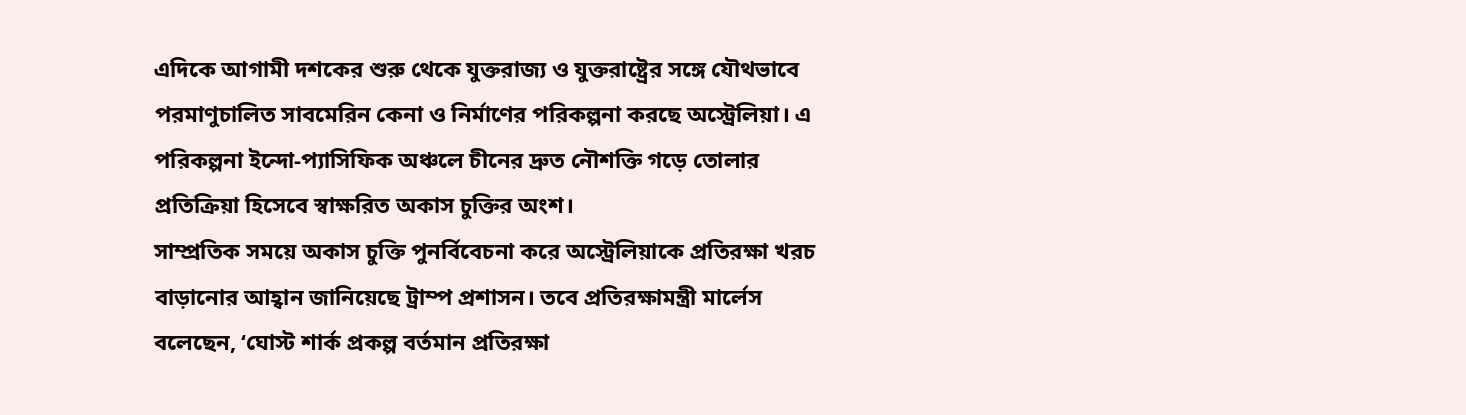এদিকে আগামী দশকের শুরু থেকে যুক্তরাজ্য ও যুক্তরাষ্ট্রের সঙ্গে যৌথভাবে পরমাণুচালিত সাবমেরিন কেনা ও নির্মাণের পরিকল্পনা করছে অস্ট্রেলিয়া। এ পরিকল্পনা ইন্দো-প্যাসিফিক অঞ্চলে চীনের দ্রুত নৌশক্তি গড়ে তোলার প্রতিক্রিয়া হিসেবে স্বাক্ষরিত অকাস চুক্তির অংশ।
সাম্প্রতিক সময়ে অকাস চুক্তি পুনর্বিবেচনা করে অস্ট্রেলিয়াকে প্রতিরক্ষা খরচ বাড়ানোর আহ্বান জানিয়েছে ট্রাম্প প্রশাসন। তবে প্রতিরক্ষামন্ত্রী মার্লেস বলেছেন, ‘ঘোস্ট শার্ক প্রকল্প বর্তমান প্রতিরক্ষা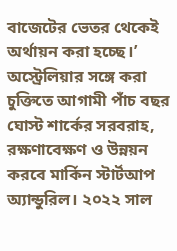বাজেটের ভেতর থেকেই অর্থায়ন করা হচ্ছে।’
অস্ট্রেলিয়ার সঙ্গে করা চুক্তিতে আগামী পাঁচ বছর ঘোস্ট শার্কের সরবরাহ, রক্ষণাবেক্ষণ ও উন্নয়ন করবে মার্কিন স্টার্টআপ অ্যান্ডুরিল। ২০২২ সাল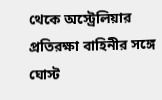থেকে অস্ট্রেলিয়ার প্রতিরক্ষা বাহিনীর সঙ্গে ঘোস্ট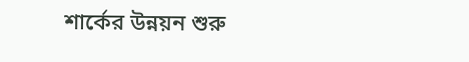শার্কের উন্নয়ন শুরু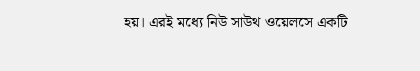হয়। এরই মধ্যে নিউ সাউথ ওয়েলসে একটি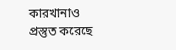কারখানাও প্রস্তুত করেছে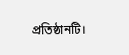প্রতিষ্ঠানটি।